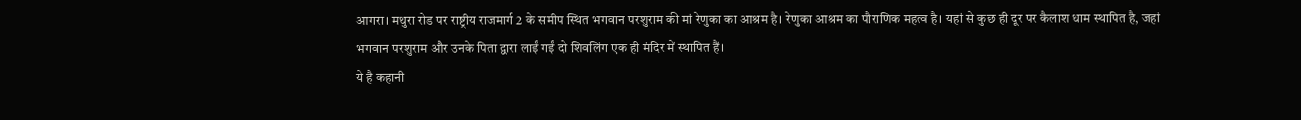आगरा। मथुरा रोड पर राष्ट्रीय राजमार्ग 2 के समीप स्थित भगवान परशुराम की मां रेणुका का आश्रम है। रेणुका आश्रम का पौराणिक महत्व है। यहां से कुछ ही दूर पर कैलाश धाम स्थापित है, जहां भगवान परशुराम और उनके पिता द्वारा लाईं गईं दो शिवलिंग एक ही मंदिर में स्थापित हैं।
ये है कहानी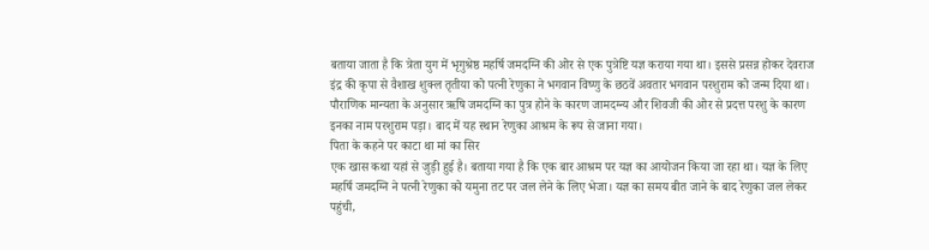बताया जाता है कि त्रेता युग में भृगुश्रेष्ठ महर्षि जमदग्नि की ओर से एक पुत्रेष्टि यज्ञ कराया गया था। इससे प्रसन्न होकर देवराज इंद्र की कृपा से वैशाख शुक्ल तृतीया को पत्नी रेणुका ने भगवान विष्णु के छठवें अवतार भगवान परशुराम को जन्म दिया था। पौराणिक मान्यता के अनुसार ऋषि जमदग्नि का पुत्र होने के कारण जामदग्न्य और शिवजी की ओर से प्रदत्त परशु के कारण इनका नाम परशुराम पड़ा। बाद में यह स्थान रेणुका आश्रम के रूप से जाना गया।
पिता के कहने पर काटा था मां का सिर
एक खास कथा यहां से जुड़ी हुई है। बताया गया है कि एक बार आश्रम पर यज्ञ का आयोजन किया जा रहा था। यज्ञ के लिए महर्षि जमदग्नि ने पत्नी रेणुका को यमुना तट पर जल लेने के लिए भेजा। यज्ञ का समय बीत जाने के बाद रेणुका जल लेकर पहुंची,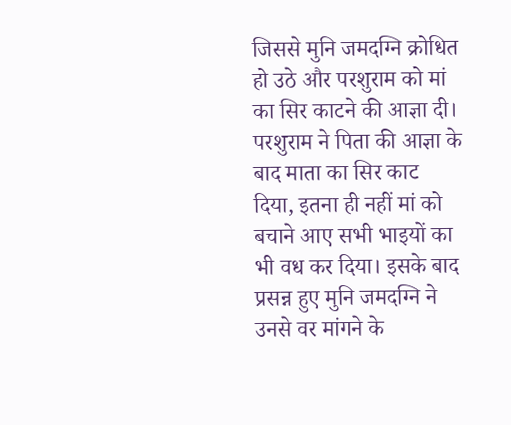जिससे मुनि जमदग्नि क्रोधित हो उठे और परशुराम को मां का सिर काटने की आज्ञा दी। परशुराम ने पिता की आज्ञा के बाद माता का सिर काट दिया, इतना ही नहीं मां को बचाने आए सभी भाइयों का भी वध कर दिया। इसके बाद प्रसन्न हुए मुनि जमदग्नि ने उनसे वर मांगने के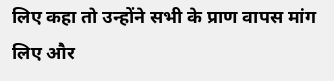लिए कहा तो उन्होंने सभी के प्राण वापस मांग लिए और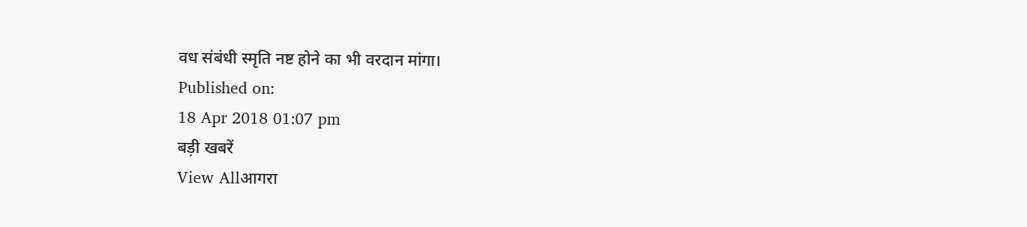वध संबंधी स्मृति नष्ट होने का भी वरदान मांगा।
Published on:
18 Apr 2018 01:07 pm
बड़ी खबरें
View Allआगरा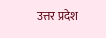उत्तर प्रदेश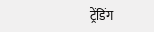ट्रेंडिंग